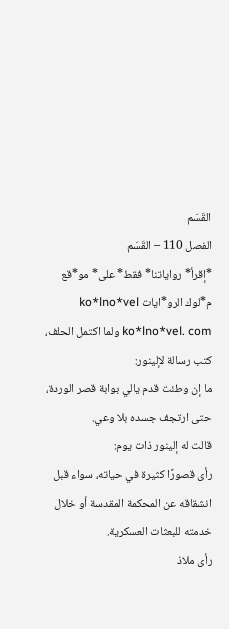القَسَم
الفصل 110 – القَسَم
*إقرأ* رواياتنا* فقط* على* مو*قع م*لوك الرو*ايات ko*lno*vel ko*lno*vel. com ولما اكتمل الحلف، كتب رسالة لإلينور:
ما إن وطئت قدم يالي بوابة قصر الوردة، حتى ارتجف جسده بلا وعي.
قالت له إلينور ذات يوم:
رأى قصورًا كثيرة في حياته، سواء قبل انشقاقه عن المحكمة المقدسة أو خلال خدمته للبعثات العسكرية.
رأى ملاذ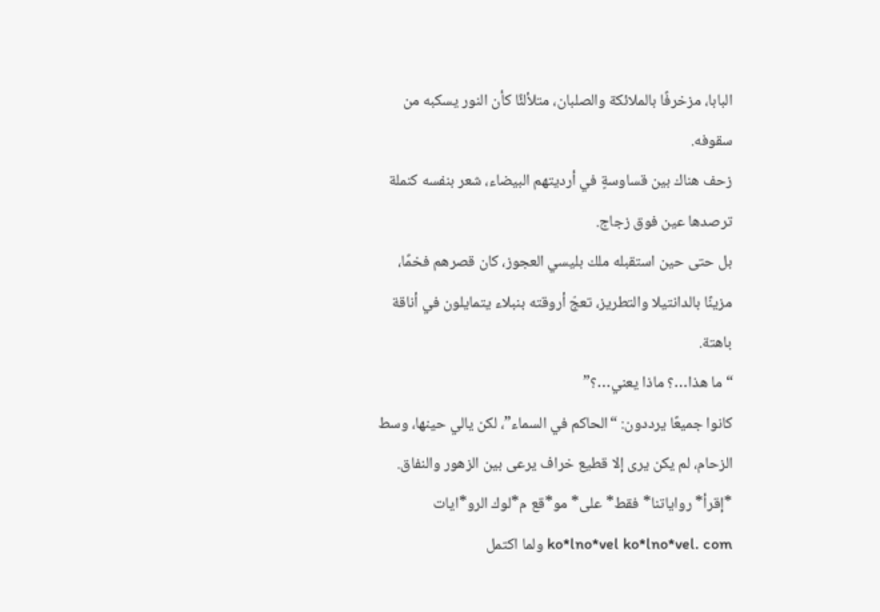البابا، مزخرفًا بالملائكة والصلبان، متلألئًا كأن النور يسكبه من سقوفه.
زحف هناك بين قساوسةٍ في أرديتهم البيضاء، شعر بنفسه كنملة ترصدها عين فوق زجاج.
بل حتى حين استقبله ملك بليسي العجوز، كان قصرهم فخمًا، مزينًا بالدانتيلا والتطريز، تعجّ أروقته بنبلاء يتمايلون في أناقة باهتة.
“ما هذا…؟ ماذا يعني…؟”
كانوا جميعًا يرددون: “الحاكم في السماء”، لكن يالي حينها، وسط الزحام، لم يكن يرى إلا قطيع خراف يرعى بين الزهور والنفاق.
*إقرأ* رواياتنا* فقط* على* مو*قع م*لوك الرو*ايات ko*lno*vel ko*lno*vel. com ولما اكتمل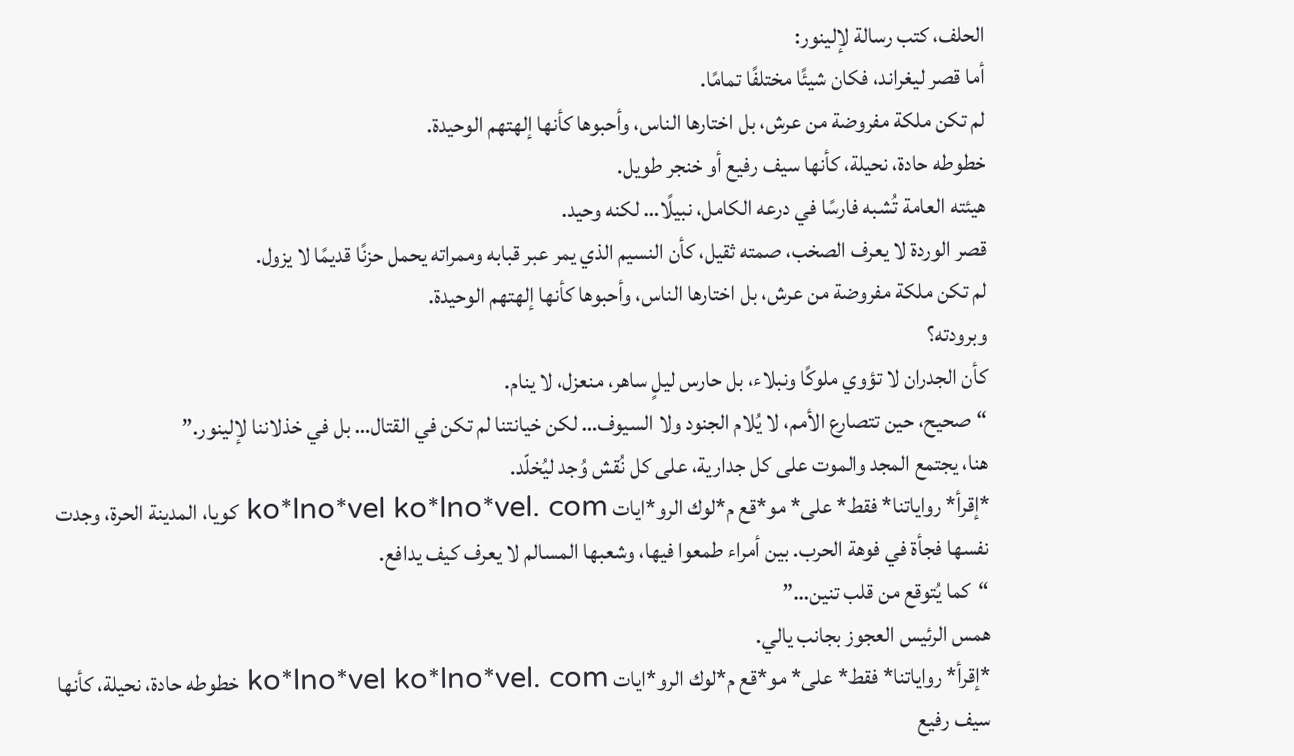الحلف، كتب رسالة لإلينور:
أما قصر ليغراند، فكان شيئًا مختلفًا تمامًا.
لم تكن ملكة مفروضة من عرش، بل اختارها الناس، وأحبوها كأنها إلهتهم الوحيدة.
خطوطه حادة، نحيلة، كأنها سيف رفيع أو خنجر طويل.
هيئته العامة تُشبه فارسًا في درعه الكامل، نبيلًا… لكنه وحيد.
قصر الوردة لا يعرف الصخب، صمته ثقيل، كأن النسيم الذي يمر عبر قبابه وممراته يحمل حزنًا قديمًا لا يزول.
لم تكن ملكة مفروضة من عرش، بل اختارها الناس، وأحبوها كأنها إلهتهم الوحيدة.
وبرودته؟
كأن الجدران لا تؤوي ملوكًا ونبلاء، بل حارس ليلٍ ساهر، منعزل، لا ينام.
“صحيح، حين تتصارع الأمم، لا يُلام الجنود ولا السيوف… لكن خيانتنا لم تكن في القتال… بل في خذلاننا لإلينور.”
هنا، يجتمع المجد والموت على كل جدارية، على كل نُقش وُجد ليُخلّد.
*إقرأ* رواياتنا* فقط* على* مو*قع م*لوك الرو*ايات ko*lno*vel ko*lno*vel. com كويا، المدينة الحرة، وجدت نفسها فجأة في فوهة الحرب. بين أمراء طمعوا فيها، وشعبها المسالم لا يعرف كيف يدافع.
“كما يُتوقع من قلب تنين…”
همس الرئيس العجوز بجانب يالي.
*إقرأ* رواياتنا* فقط* على* مو*قع م*لوك الرو*ايات ko*lno*vel ko*lno*vel. com خطوطه حادة، نحيلة، كأنها سيف رفيع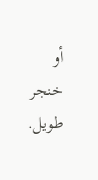أو خنجر طويل.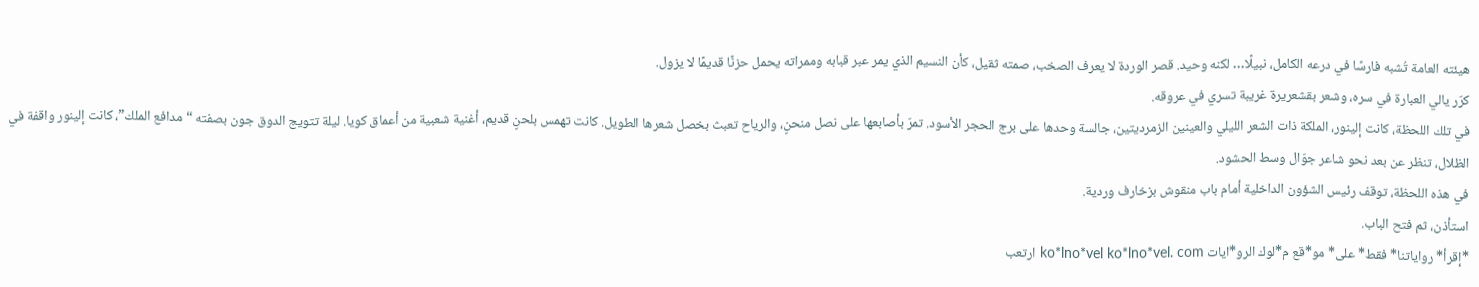هيئته العامة تُشبه فارسًا في درعه الكامل، نبيلًا… لكنه وحيد. قصر الوردة لا يعرف الصخب، صمته ثقيل، كأن النسيم الذي يمر عبر قبابه وممراته يحمل حزنًا قديمًا لا يزول.
كرّر يالي العبارة في سره، وشعر بقشعريرة غريبة تسري في عروقه.
في تلك اللحظة، كانت إلينور، الملكة ذات الشعر الليلي والعينين الزمرديتين، جالسة وحدها على برج الحجر الأسود. تمرّ بأصابعها على نصل منحنٍ، والرياح تعبث بخصل شعرها الطويل. كانت تهمس بلحنٍ قديم، أغنية شعبية من أعماق كويا. ليلة تتويج الدوق جون بصفته “مدافع الملك”، كانت إلينور واقفة في الظلال، تنظر عن بعد نحو شاعر جوّال وسط الحشود.
في هذه اللحظة، توقف رئيس الشؤون الداخلية أمام باب منقوش بزخارف وردية.
استأذن، ثم فتح الباب.
*إقرأ* رواياتنا* فقط* على* مو*قع م*لوك الرو*ايات ko*lno*vel ko*lno*vel. com ارتعب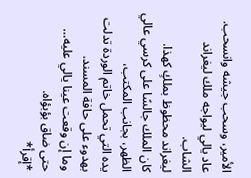الأمير، وسحب جيشه وانسحب.
عاد يالي ليواجه ملك ليغراند الشاب.
ليغراند محظوظ بملكٍ كهذا.
كان الملك جالسًا على كرسي عالي الظهر، بجانب المكتب،
يده التي تحمل خاتم الوردة تدلت بهدوء على حافة المسند.
وما إن وقعت عينا يالي عليه… حتى ضاق بؤبؤاه.
*إقرأ*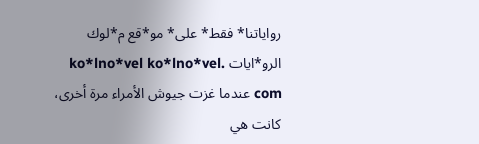رواياتنا* فقط* على* مو*قع م*لوك الرو*ايات ko*lno*vel ko*lno*vel. com عندما غزت جيوش الأمراء مرة أخرى، كانت هي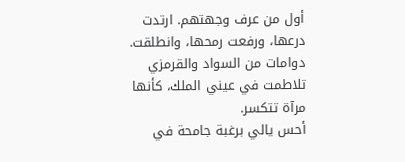أول من عرف وجهتهم. ارتدت درعها، ورفعت رمحها، وانطلقت.
دوامات من السواد والقرمزي تلاطمت في عيني الملك، كأنها مرآة تتكسر.
أحس يالي برغبة جامحة في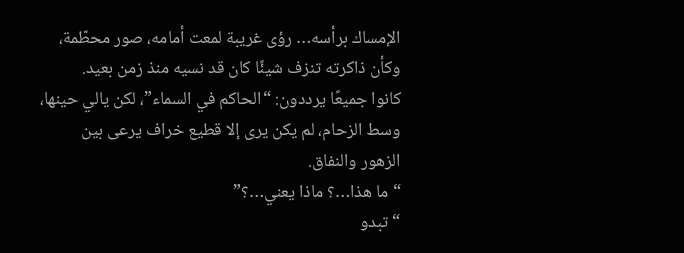الإمساك برأسه… رؤى غريبة لمعت أمامه، صور محطّمة، وكأن ذاكرته تنزف شيئًا كان قد نسيه منذ زمن بعيد.
كانوا جميعًا يرددون: “الحاكم في السماء”، لكن يالي حينها، وسط الزحام، لم يكن يرى إلا قطيع خراف يرعى بين الزهور والنفاق.
“ما هذا…؟ ماذا يعني…؟”
“تبدو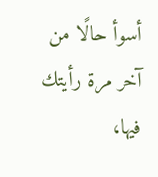أسوأ حالًا من آخر مرة رأيتك فيها،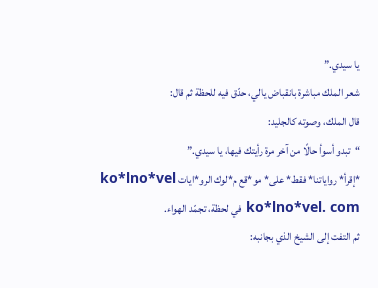يا سيدي.”
شعر الملك مباشرة بانقباض يالي، حدّق فيه للحظة ثم قال:
قال الملك، وصوته كالجليد:
“تبدو أسوأ حالًا من آخر مرة رأيتك فيها، يا سيدي.”
*إقرأ* رواياتنا* فقط* على* مو*قع م*لوك الرو*ايات ko*lno*vel ko*lno*vel. com في لحظة، تجمّد الهواء.
ثم التفت إلى الشيخ الذي بجانبه: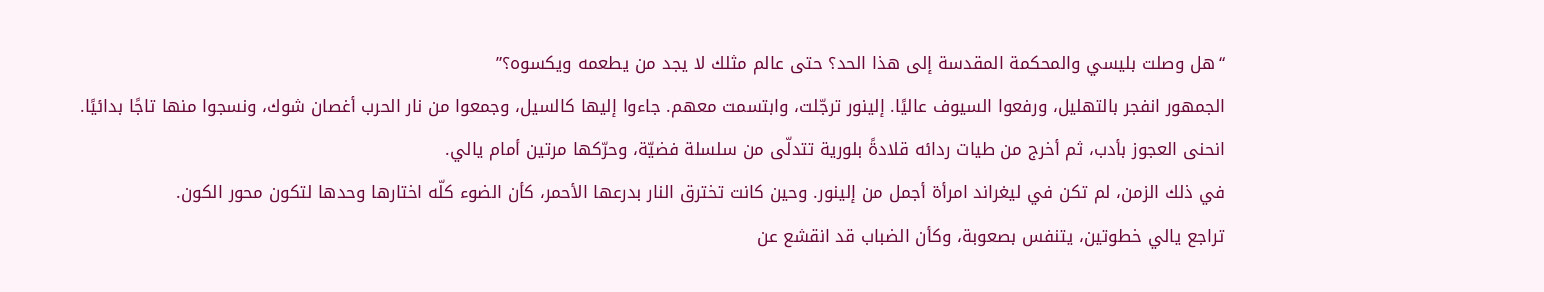“هل وصلت بليسي والمحكمة المقدسة إلى هذا الحد؟ حتى عالم مثلك لا يجد من يطعمه ويكسوه؟”
الجمهور انفجر بالتهليل، ورفعوا السيوف عاليًا. إلينور ترجّلت، وابتسمت معهم. جاءوا إليها كالسيل، وجمعوا من نار الحرب أغصان شوك، ونسجوا منها تاجًا بدائيًا.
انحنى العجوز بأدب، ثم أخرج من طيات ردائه قلادةً بلورية تتدلّى من سلسلة فضيّة، وحرّكها مرتين أمام يالي.
في ذلك الزمن، لم تكن في ليغراند امرأة أجمل من إلينور. وحين كانت تخترق النار بدرعها الأحمر، كأن الضوء كلّه اختارها وحدها لتكون محور الكون.
تراجع يالي خطوتين، يتنفس بصعوبة، وكأن الضباب قد انقشع عن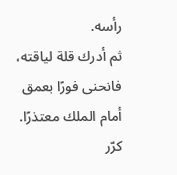رأسه.
ثم أدرك قلة لياقته، فانحنى فورًا بعمق أمام الملك معتذرًا.
كرّر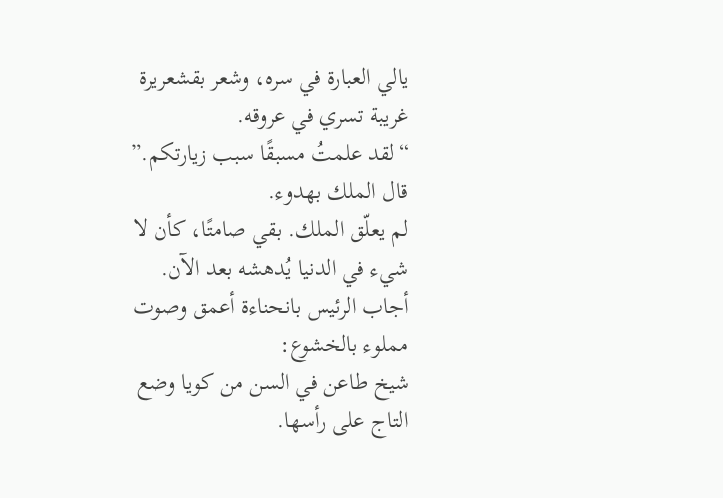يالي العبارة في سره، وشعر بقشعريرة غريبة تسري في عروقه.
“لقد علمتُ مسبقًا سبب زيارتكم.”
قال الملك بهدوء.
لم يعلّق الملك. بقي صامتًا، كأن لا شيء في الدنيا يُدهشه بعد الآن.
أجاب الرئيس بانحناءة أعمق وصوت مملوء بالخشوع:
شيخ طاعن في السن من كويا وضع التاج على رأسها.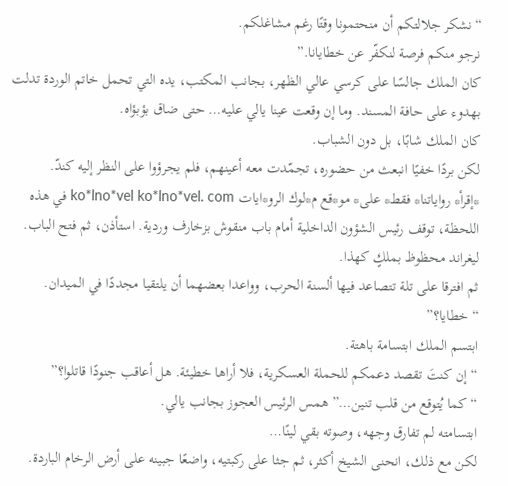“نشكر جلالتكم أن منحتمونا وقتًا رغم مشاغلكم.
نرجو منكم فرصة لنكفّر عن خطايانا.”
كان الملك جالسًا على كرسي عالي الظهر، بجانب المكتب، يده التي تحمل خاتم الوردة تدلت بهدوء على حافة المسند. وما إن وقعت عينا يالي عليه… حتى ضاق بؤبؤاه.
كان الملك شابًا، بل دون الشباب.
لكن بردًا خفيًا انبعث من حضوره، تجمّدت معه أعينهم، فلم يجرؤوا على النظر إليه كندّ.
*إقرأ* رواياتنا* فقط* على* مو*قع م*لوك الرو*ايات ko*lno*vel ko*lno*vel. com في هذه اللحظة، توقف رئيس الشؤون الداخلية أمام باب منقوش بزخارف وردية. استأذن، ثم فتح الباب.
ليغراند محظوظ بملكٍ كهذا.
ثم افترقا على تلة تتصاعد فيها ألسنة الحرب، وواعدا بعضهما أن يلتقيا مجددًا في الميدان.
“خطايا؟”
ابتسم الملك ابتسامة باهتة.
“إن كنتَ تقصد دعمكم للحملة العسكرية، فلا أراها خطيئة. هل أعاقب جنودًا قاتلوا؟”
“كما يُتوقع من قلب تنين…” همس الرئيس العجوز بجانب يالي.
ابتسامته لم تفارق وجهه، وصوته بقي لينًا…
لكن مع ذلك، انحنى الشيخ أكثر، ثم جثا على ركبتيه، واضعًا جبينه على أرض الرخام الباردة.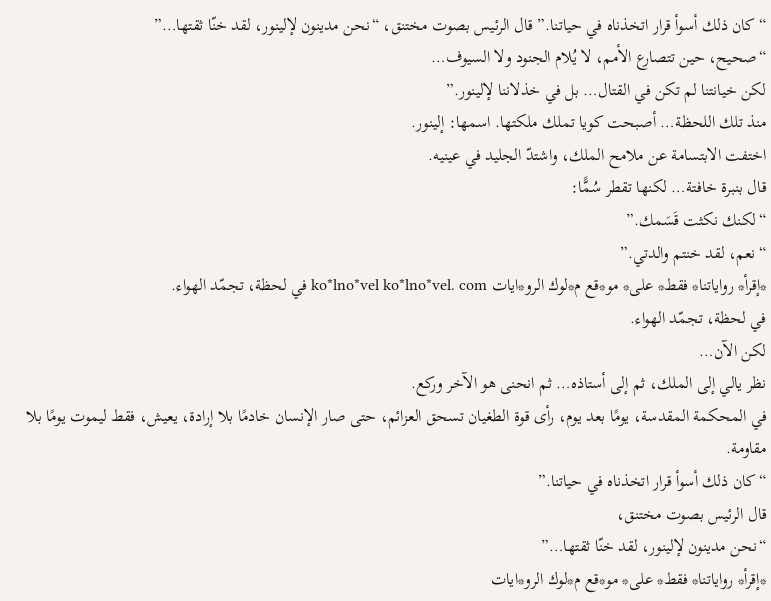“كان ذلك أسوأ قرار اتخذناه في حياتنا.” قال الرئيس بصوت مختنق، “نحن مدينون لإلينور، لقد خنّا ثقتها…”
“صحيح، حين تتصارع الأمم، لا يُلام الجنود ولا السيوف…
لكن خيانتنا لم تكن في القتال… بل في خذلاننا لإلينور.”
منذ تلك اللحظة… أصبحت كويا تملك ملكتها. اسمها: إلينور.
اختفت الابتسامة عن ملامح الملك، واشتدّ الجليد في عينيه.
قال بنبرة خافتة… لكنها تقطر سُمًّا:
“لكنك نكثت قَسَمك.”
“نعم، لقد خنتم والدتي.”
*إقرأ* رواياتنا* فقط* على* مو*قع م*لوك الرو*ايات ko*lno*vel ko*lno*vel. com في لحظة، تجمّد الهواء.
في لحظة، تجمّد الهواء.
لكن الآن…
نظر يالي إلى الملك، ثم إلى أستاذه… ثم انحنى هو الآخر وركع.
في المحكمة المقدسة، يومًا بعد يوم، رأى قوة الطغيان تسحق العزائم، حتى صار الإنسان خادمًا بلا إرادة، يعيش، فقط ليموت يومًا بلا مقاومة.
“كان ذلك أسوأ قرار اتخذناه في حياتنا.”
قال الرئيس بصوت مختنق،
“نحن مدينون لإلينور، لقد خنّا ثقتها…”
*إقرأ* رواياتنا* فقط* على* مو*قع م*لوك الرو*ايات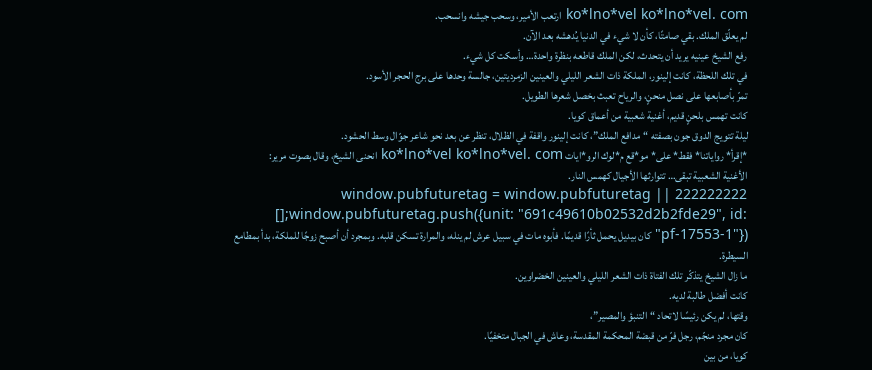ko*lno*vel ko*lno*vel. com ارتعب الأمير، وسحب جيشه وانسحب.
لم يعلّق الملك. بقي صامتًا، كأن لا شيء في الدنيا يُدهشه بعد الآن.
رفع الشيخ عينيه يريد أن يتحدث، لكن الملك قاطعه بنظرة واحدة… وأسكت كل شيء.
في تلك اللحظة، كانت إلينور، الملكة ذات الشعر الليلي والعينين الزمرديتين، جالسة وحدها على برج الحجر الأسود.
تمرّ بأصابعها على نصل منحنٍ، والرياح تعبث بخصل شعرها الطويل.
كانت تهمس بلحنٍ قديم، أغنية شعبية من أعماق كويا.
ليلة تتويج الدوق جون بصفته “مدافع الملك”، كانت إلينور واقفة في الظلال، تنظر عن بعد نحو شاعر جوّال وسط الحشود.
*إقرأ* رواياتنا* فقط* على* مو*قع م*لوك الرو*ايات ko*lno*vel ko*lno*vel. com انحنى الشيخ، وقال بصوت مرير:
الأغنية الشعبية تبقى… تتوارثها الأجيال كهمس النار.
222222222 window.pubfuturetag = window.pubfuturetag || [];window.pubfuturetag.push({unit: "691c49610b02532d2b2fde29", id: "pf-17553-1"}) كان بيديل يحمل ثأرًا قديمًا. فأبوه مات في سبيل عرش لم ينله، والمرارة تسكن قلبه. وبمجرد أن أصبح زوجًا للملكة، بدأ بمطامع السيطرة.
ما زال الشيخ يتذكّر تلك الفتاة ذات الشعر الليلي والعينين الخضراوين.
كانت أفضل طالبة لديه.
وقتها، لم يكن رئيسًا لاتحاد “التنبؤ والمصير”،
كان مجرد منجّم، رجل فرّ من قبضة المحكمة المقدسة، وعاش في الجبال متخفيًا.
كويا، من بين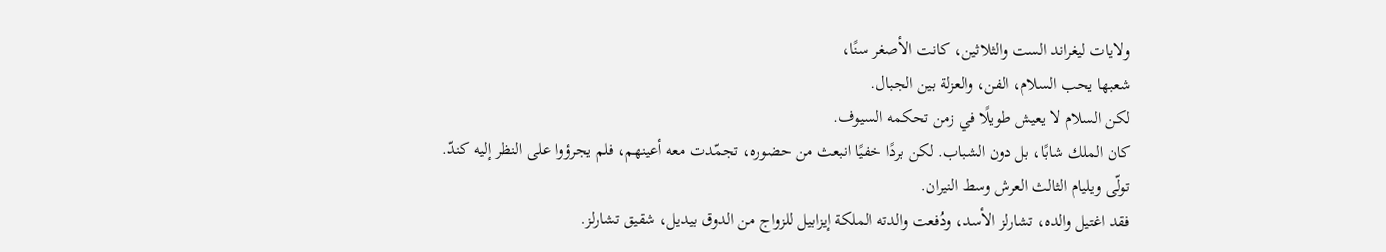ولايات ليغراند الست والثلاثين، كانت الأصغر سنًا،
شعبها يحب السلام، الفن، والعزلة بين الجبال.
لكن السلام لا يعيش طويلًا في زمن تحكمه السيوف.
كان الملك شابًا، بل دون الشباب. لكن بردًا خفيًا انبعث من حضوره، تجمّدت معه أعينهم، فلم يجرؤوا على النظر إليه كندّ.
تولّى ويليام الثالث العرش وسط النيران.
فقد اغتيل والده، تشارلز الأسد، ودُفعت والدته الملكة إيزابيل للزواج من الدوق بيديل، شقيق تشارلز.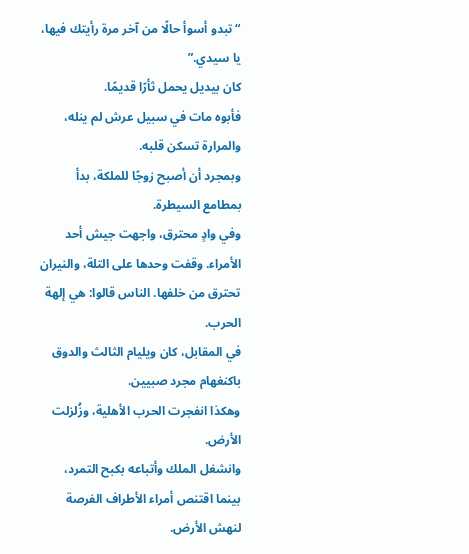“تبدو أسوأ حالًا من آخر مرة رأيتك فيها، يا سيدي.”
كان بيديل يحمل ثأرًا قديمًا.
فأبوه مات في سبيل عرش لم ينله، والمرارة تسكن قلبه.
وبمجرد أن أصبح زوجًا للملكة، بدأ بمطامع السيطرة.
وفي وادٍ محترق، واجهت جيش أحد الأمراء. وقفت وحدها على التلة، والنيران تحترق من خلفها. الناس قالوا: هي إلهة الحرب.
في المقابل، كان ويليام الثالث والدوق باكنغهام مجرد صبيين.
وهكذا انفجرت الحرب الأهلية، وزُلزلت الأرض.
وانشغل الملك وأتباعه بكبح التمرد،
بينما اقتنص أمراء الأطراف الفرصة لنهش الأرض.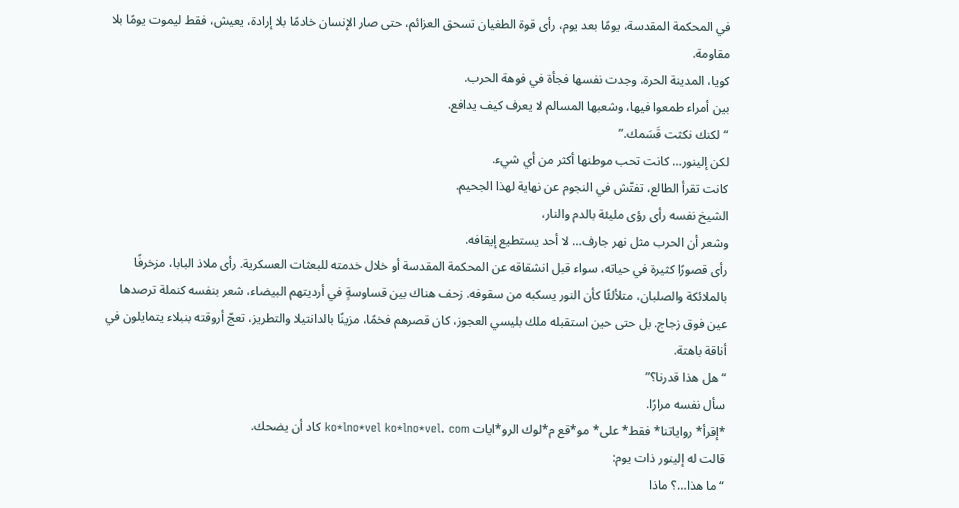في المحكمة المقدسة، يومًا بعد يوم، رأى قوة الطغيان تسحق العزائم، حتى صار الإنسان خادمًا بلا إرادة، يعيش، فقط ليموت يومًا بلا مقاومة.
كويا، المدينة الحرة، وجدت نفسها فجأة في فوهة الحرب.
بين أمراء طمعوا فيها، وشعبها المسالم لا يعرف كيف يدافع.
“لكنك نكثت قَسَمك.”
لكن إلينور… كانت تحب موطنها أكثر من أي شيء.
كانت تقرأ الطالع، تفتّش في النجوم عن نهاية لهذا الجحيم.
الشيخ نفسه رأى رؤى مليئة بالدم والنار،
وشعر أن الحرب مثل نهر جارف… لا أحد يستطيع إيقافه.
رأى قصورًا كثيرة في حياته، سواء قبل انشقاقه عن المحكمة المقدسة أو خلال خدمته للبعثات العسكرية. رأى ملاذ البابا، مزخرفًا بالملائكة والصلبان، متلألئًا كأن النور يسكبه من سقوفه. زحف هناك بين قساوسةٍ في أرديتهم البيضاء، شعر بنفسه كنملة ترصدها عين فوق زجاج. بل حتى حين استقبله ملك بليسي العجوز، كان قصرهم فخمًا، مزينًا بالدانتيلا والتطريز، تعجّ أروقته بنبلاء يتمايلون في أناقة باهتة.
“هل هذا قدرنا؟”
سأل نفسه مرارًا.
*إقرأ* رواياتنا* فقط* على* مو*قع م*لوك الرو*ايات ko*lno*vel ko*lno*vel. com كاد أن يضحك.
قالت له إلينور ذات يوم:
“ما هذا…؟ ماذا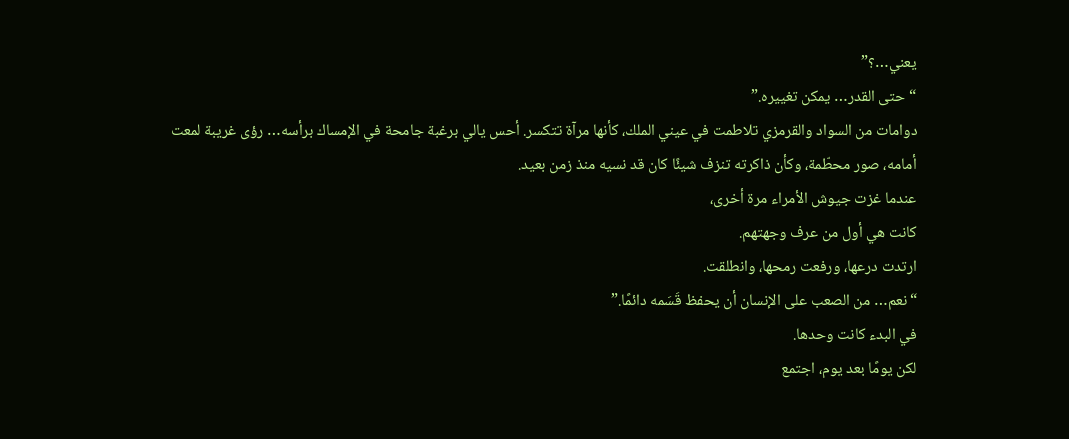يعني…؟”
“حتى القدر… يمكن تغييره.”
دوامات من السواد والقرمزي تلاطمت في عيني الملك، كأنها مرآة تتكسر. أحس يالي برغبة جامحة في الإمساك برأسه… رؤى غريبة لمعت أمامه، صور محطّمة، وكأن ذاكرته تنزف شيئًا كان قد نسيه منذ زمن بعيد.
عندما غزت جيوش الأمراء مرة أخرى،
كانت هي أول من عرف وجهتهم.
ارتدت درعها، ورفعت رمحها، وانطلقت.
“نعم… من الصعب على الإنسان أن يحفظ قَسَمه دائمًا.”
في البدء كانت وحدها.
لكن يومًا بعد يوم، اجتمع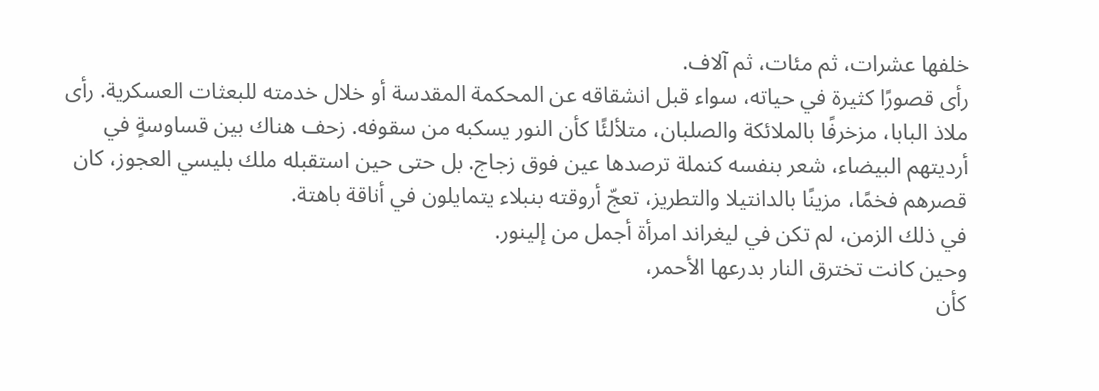خلفها عشرات، ثم مئات، ثم آلاف.
رأى قصورًا كثيرة في حياته، سواء قبل انشقاقه عن المحكمة المقدسة أو خلال خدمته للبعثات العسكرية. رأى ملاذ البابا، مزخرفًا بالملائكة والصلبان، متلألئًا كأن النور يسكبه من سقوفه. زحف هناك بين قساوسةٍ في أرديتهم البيضاء، شعر بنفسه كنملة ترصدها عين فوق زجاج. بل حتى حين استقبله ملك بليسي العجوز، كان قصرهم فخمًا، مزينًا بالدانتيلا والتطريز، تعجّ أروقته بنبلاء يتمايلون في أناقة باهتة.
في ذلك الزمن، لم تكن في ليغراند امرأة أجمل من إلينور.
وحين كانت تخترق النار بدرعها الأحمر،
كأن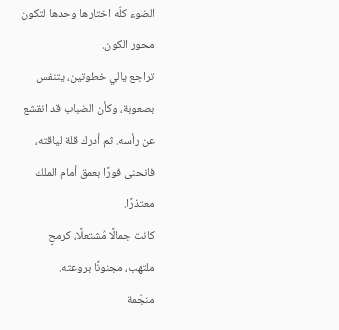الضوء كلّه اختارها وحدها لتكون محور الكون.
تراجع يالي خطوتين، يتنفس بصعوبة، وكأن الضباب قد انقشع عن رأسه. ثم أدرك قلة لياقته، فانحنى فورًا بعمق أمام الملك معتذرًا.
كانت جمالًا مُشتعلًا، كرمحٍ ملتهب، مجنونًا بروعته.
منجّمة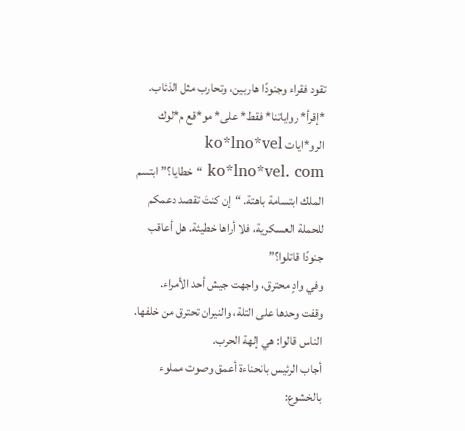تقود فقراء وجنودًا هاربين، وتحارب مثل الذئاب.
*إقرأ* رواياتنا* فقط* على* مو*قع م*لوك الرو*ايات ko*lno*vel ko*lno*vel. com “خطايا؟” ابتسم الملك ابتسامة باهتة. “إن كنتَ تقصد دعمكم للحملة العسكرية، فلا أراها خطيئة. هل أعاقب جنودًا قاتلوا؟”
وفي وادٍ محترق، واجهت جيش أحد الأمراء.
وقفت وحدها على التلة، والنيران تحترق من خلفها.
الناس قالوا: هي إلهة الحرب.
أجاب الرئيس بانحناءة أعمق وصوت مملوء بالخشوع: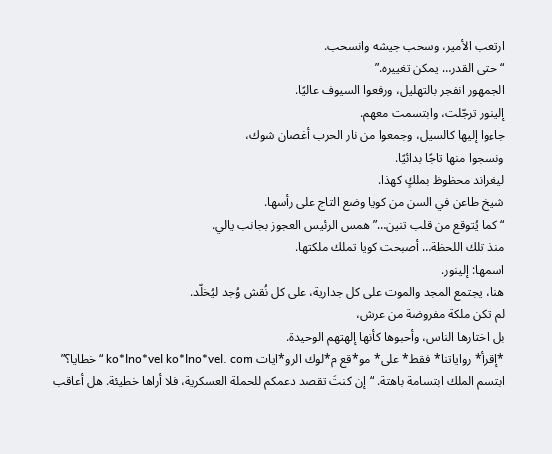ارتعب الأمير، وسحب جيشه وانسحب.
“حتى القدر… يمكن تغييره.”
الجمهور انفجر بالتهليل، ورفعوا السيوف عاليًا.
إلينور ترجّلت، وابتسمت معهم.
جاءوا إليها كالسيل، وجمعوا من نار الحرب أغصان شوك،
ونسجوا منها تاجًا بدائيًا.
ليغراند محظوظ بملكٍ كهذا.
شيخ طاعن في السن من كويا وضع التاج على رأسها.
“كما يُتوقع من قلب تنين…” همس الرئيس العجوز بجانب يالي.
منذ تلك اللحظة… أصبحت كويا تملك ملكتها.
اسمها: إلينور.
هنا، يجتمع المجد والموت على كل جدارية، على كل نُقش وُجد ليُخلّد.
لم تكن ملكة مفروضة من عرش،
بل اختارها الناس، وأحبوها كأنها إلهتهم الوحيدة.
*إقرأ* رواياتنا* فقط* على* مو*قع م*لوك الرو*ايات ko*lno*vel ko*lno*vel. com “خطايا؟” ابتسم الملك ابتسامة باهتة. “إن كنتَ تقصد دعمكم للحملة العسكرية، فلا أراها خطيئة. هل أعاقب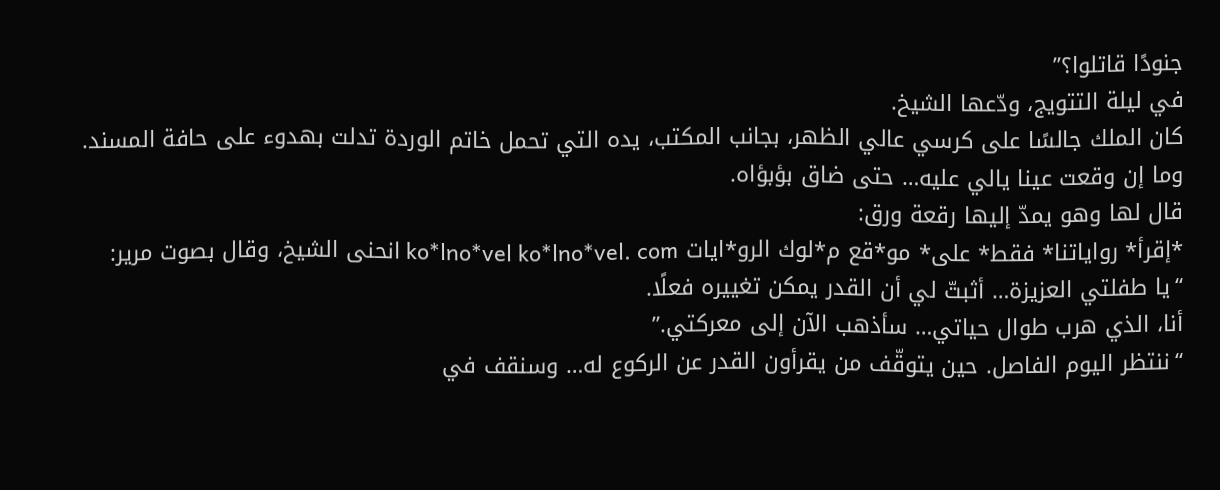جنودًا قاتلوا؟”
في ليلة التتويج، ودّعها الشيخ.
كان الملك جالسًا على كرسي عالي الظهر، بجانب المكتب، يده التي تحمل خاتم الوردة تدلت بهدوء على حافة المسند. وما إن وقعت عينا يالي عليه… حتى ضاق بؤبؤاه.
قال لها وهو يمدّ إليها رقعة ورق:
*إقرأ* رواياتنا* فقط* على* مو*قع م*لوك الرو*ايات ko*lno*vel ko*lno*vel. com انحنى الشيخ، وقال بصوت مرير:
“يا طفلتي العزيزة… أثبتّ لي أن القدر يمكن تغييره فعلًا.
أنا، الذي هرب طوال حياتي… سأذهب الآن إلى معركتي.”
“ننتظر اليوم الفاصل. حين يتوقّف من يقرأون القدر عن الركوع له… وسنقف في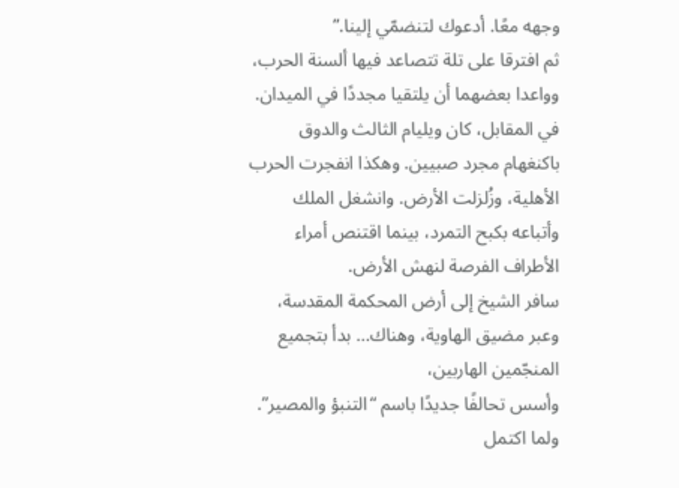وجهه معًا. أدعوك لتنضمّي إلينا.”
ثم افترقا على تلة تتصاعد فيها ألسنة الحرب،
وواعدا بعضهما أن يلتقيا مجددًا في الميدان.
في المقابل، كان ويليام الثالث والدوق باكنغهام مجرد صبيين. وهكذا انفجرت الحرب الأهلية، وزُلزلت الأرض. وانشغل الملك وأتباعه بكبح التمرد، بينما اقتنص أمراء الأطراف الفرصة لنهش الأرض.
سافر الشيخ إلى أرض المحكمة المقدسة،
وعبر مضيق الهاوية، وهناك… بدأ بتجميع المنجّمين الهاربين،
وأسس تحالفًا جديدًا باسم “التنبؤ والمصير”.
ولما اكتمل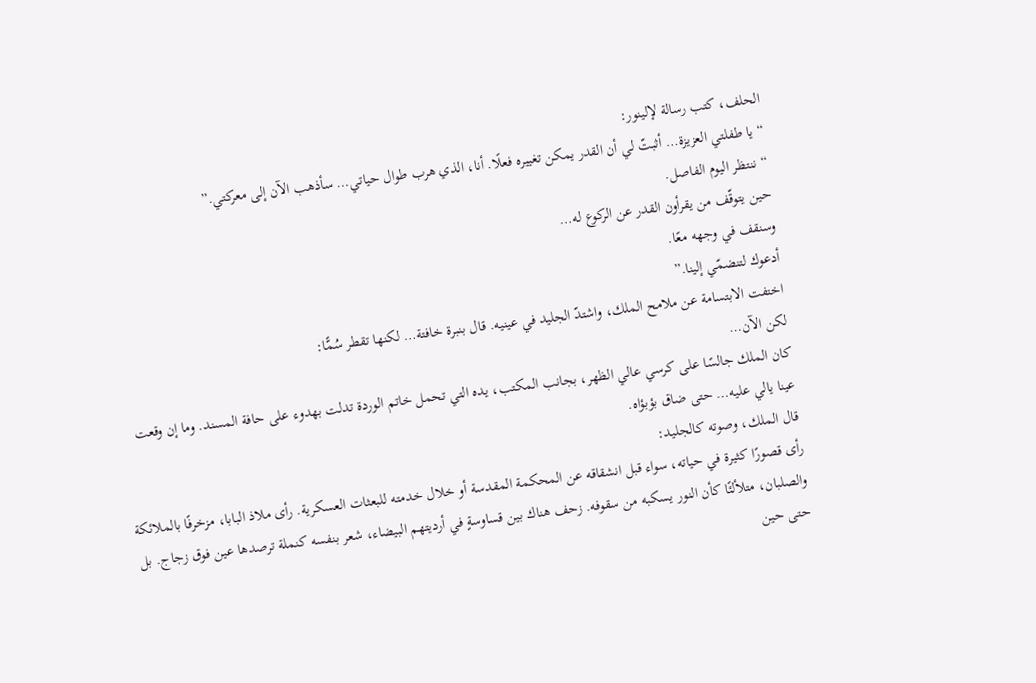الحلف، كتب رسالة لإلينور:
“يا طفلتي العزيزة… أثبتّ لي أن القدر يمكن تغييره فعلًا. أنا، الذي هرب طوال حياتي… سأذهب الآن إلى معركتي.”
“ننتظر اليوم الفاصل.
حين يتوقّف من يقرأون القدر عن الركوع له…
وسنقف في وجهه معًا.
أدعوك لتنضمّي إلينا.”
اختفت الابتسامة عن ملامح الملك، واشتدّ الجليد في عينيه. قال بنبرة خافتة… لكنها تقطر سُمًّا:
لكن الآن…
كان الملك جالسًا على كرسي عالي الظهر، بجانب المكتب، يده التي تحمل خاتم الوردة تدلت بهدوء على حافة المسند. وما إن وقعت عينا يالي عليه… حتى ضاق بؤبؤاه.
قال الملك، وصوته كالجليد:
رأى قصورًا كثيرة في حياته، سواء قبل انشقاقه عن المحكمة المقدسة أو خلال خدمته للبعثات العسكرية. رأى ملاذ البابا، مزخرفًا بالملائكة والصلبان، متلألئًا كأن النور يسكبه من سقوفه. زحف هناك بين قساوسةٍ في أرديتهم البيضاء، شعر بنفسه كنملة ترصدها عين فوق زجاج. بل حتى حين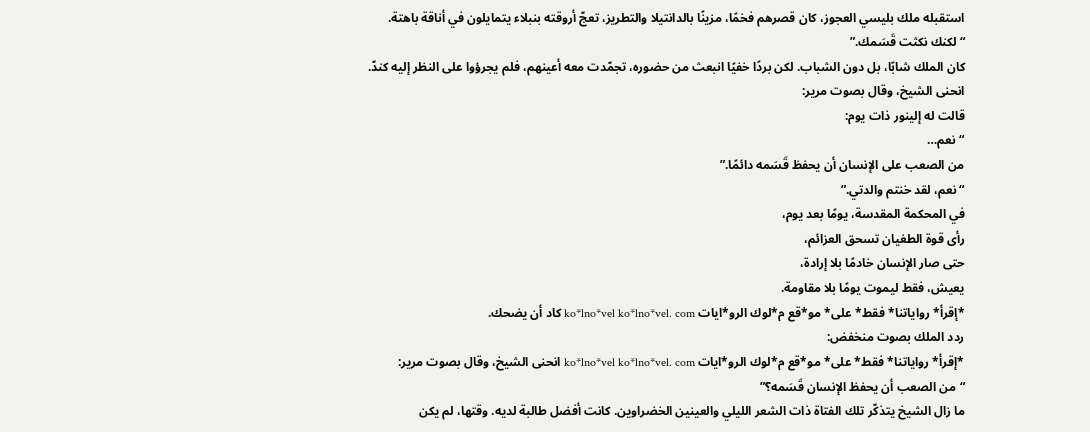استقبله ملك بليسي العجوز، كان قصرهم فخمًا، مزينًا بالدانتيلا والتطريز، تعجّ أروقته بنبلاء يتمايلون في أناقة باهتة.
“لكنك نكثت قَسَمك.”
كان الملك شابًا، بل دون الشباب. لكن بردًا خفيًا انبعث من حضوره، تجمّدت معه أعينهم، فلم يجرؤوا على النظر إليه كندّ.
انحنى الشيخ، وقال بصوت مرير:
قالت له إلينور ذات يوم:
“نعم…
من الصعب على الإنسان أن يحفظ قَسَمه دائمًا.”
“نعم، لقد خنتم والدتي.”
في المحكمة المقدسة، يومًا بعد يوم،
رأى قوة الطغيان تسحق العزائم،
حتى صار الإنسان خادمًا بلا إرادة،
يعيش، فقط ليموت يومًا بلا مقاومة.
*إقرأ* رواياتنا* فقط* على* مو*قع م*لوك الرو*ايات ko*lno*vel ko*lno*vel. com كاد أن يضحك.
ردد الملك بصوت منخفض:
*إقرأ* رواياتنا* فقط* على* مو*قع م*لوك الرو*ايات ko*lno*vel ko*lno*vel. com انحنى الشيخ، وقال بصوت مرير:
“من الصعب أن يحفظ الإنسان قَسَمه؟”
ما زال الشيخ يتذكّر تلك الفتاة ذات الشعر الليلي والعينين الخضراوين. كانت أفضل طالبة لديه. وقتها، لم يكن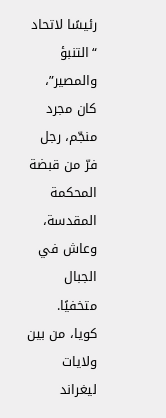رئيسًا لاتحاد “التنبؤ والمصير”، كان مجرد منجّم، رجل فرّ من قبضة المحكمة المقدسة، وعاش في الجبال متخفيًا. كويا، من بين ولايات ليغراند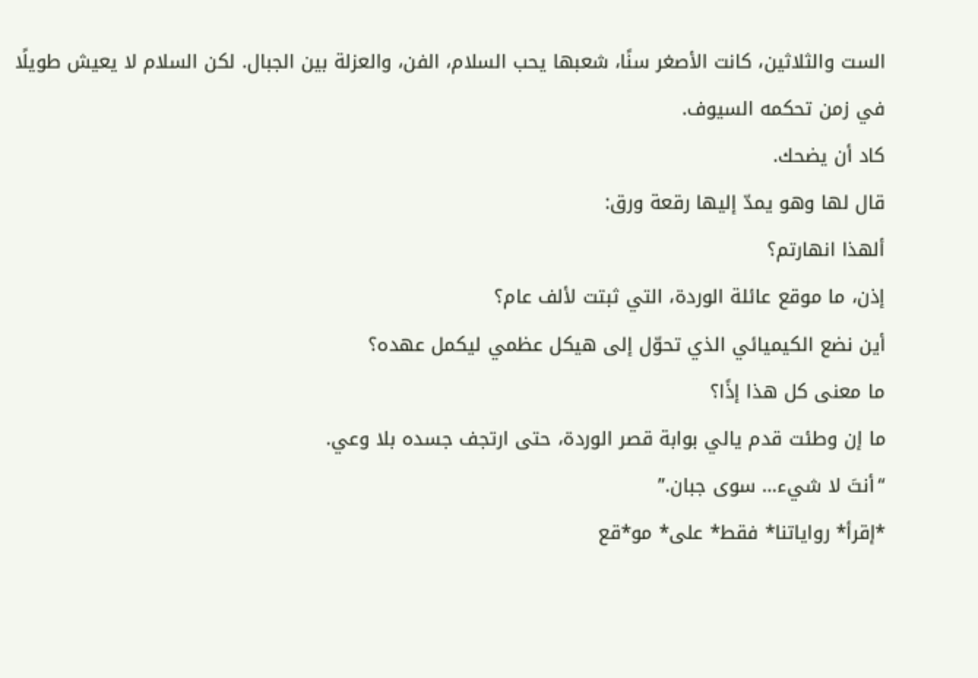الست والثلاثين، كانت الأصغر سنًا، شعبها يحب السلام، الفن، والعزلة بين الجبال. لكن السلام لا يعيش طويلًا في زمن تحكمه السيوف.
كاد أن يضحك.
قال لها وهو يمدّ إليها رقعة ورق:
ألهذا انهارتم؟
إذن، ما موقع عائلة الوردة، التي ثبتت لألف عام؟
أين نضع الكيميائي الذي تحوّل إلى هيكل عظمي ليكمل عهده؟
ما معنى كل هذا إذًا؟
ما إن وطئت قدم يالي بوابة قصر الوردة، حتى ارتجف جسده بلا وعي.
“أنتَ لا شيء… سوى جبان.”
*إقرأ* رواياتنا* فقط* على* مو*قع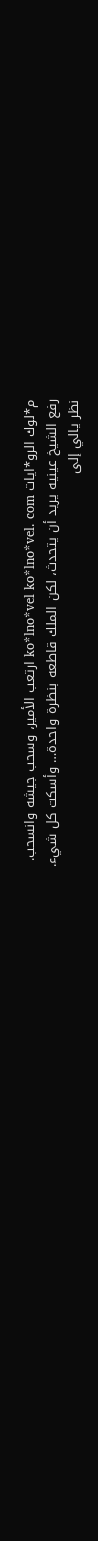م*لوك الرو*ايات ko*lno*vel ko*lno*vel. com ارتعب الأمير، وسحب جيشه وانسحب.
رفع الشيخ عينيه يريد أن يتحدث، لكن الملك قاطعه بنظرة واحدة… وأسكت كل شيء.
نظر يالي إلى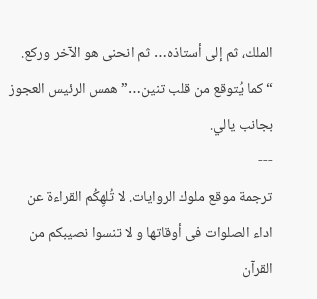الملك، ثم إلى أستاذه… ثم انحنى هو الآخر وركع.
“كما يُتوقع من قلب تنين…” همس الرئيس العجوز بجانب يالي.
---
ترجمة موقع ملوك الروايات. لا تُلهِكُم القراءة عن اداء الصلوات فى أوقاتها و لا تنسوا نصيبكم من القرآن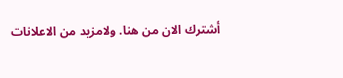أشترك الان من هنا. ولامزيد من الاعلانات